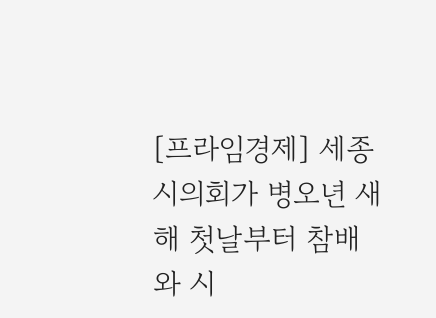[프라임경제] 세종시의회가 병오년 새해 첫날부터 참배와 시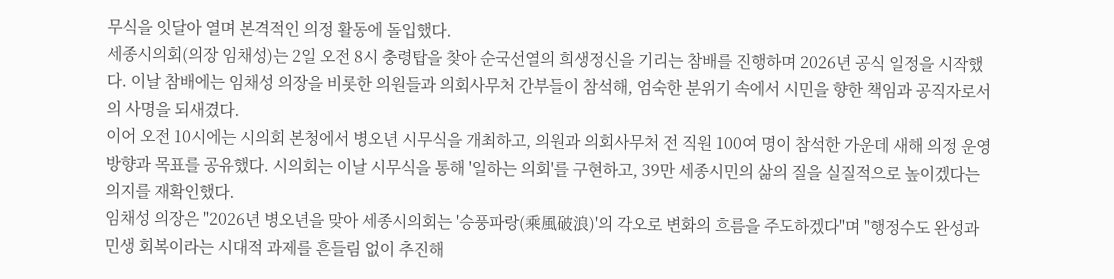무식을 잇달아 열며 본격적인 의정 활동에 돌입했다.
세종시의회(의장 임채성)는 2일 오전 8시 충령탑을 찾아 순국선열의 희생정신을 기리는 참배를 진행하며 2026년 공식 일정을 시작했다. 이날 참배에는 임채성 의장을 비롯한 의원들과 의회사무처 간부들이 참석해, 엄숙한 분위기 속에서 시민을 향한 책임과 공직자로서의 사명을 되새겼다.
이어 오전 10시에는 시의회 본청에서 병오년 시무식을 개최하고, 의원과 의회사무처 전 직원 100여 명이 참석한 가운데 새해 의정 운영 방향과 목표를 공유했다. 시의회는 이날 시무식을 통해 '일하는 의회'를 구현하고, 39만 세종시민의 삶의 질을 실질적으로 높이겠다는 의지를 재확인했다.
임채성 의장은 "2026년 병오년을 맞아 세종시의회는 '승풍파랑(乘風破浪)'의 각오로 변화의 흐름을 주도하겠다"며 "행정수도 완성과 민생 회복이라는 시대적 과제를 흔들림 없이 추진해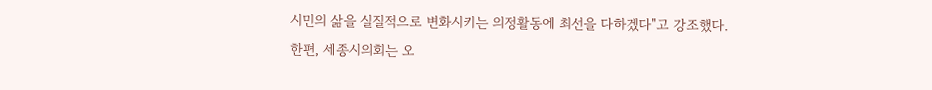시민의 삶을 실질적으로 변화시키는 의정활동에 최선을 다하겠다"고 강조했다.
한편, 세종시의회는 오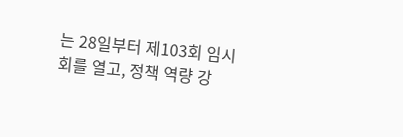는 28일부터 제103회 임시회를 열고, 정책 역량 강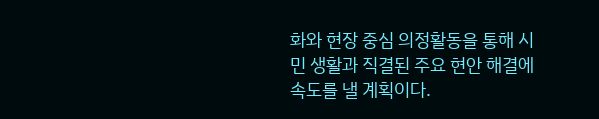화와 현장 중심 의정활동을 통해 시민 생활과 직결된 주요 현안 해결에 속도를 낼 계획이다.